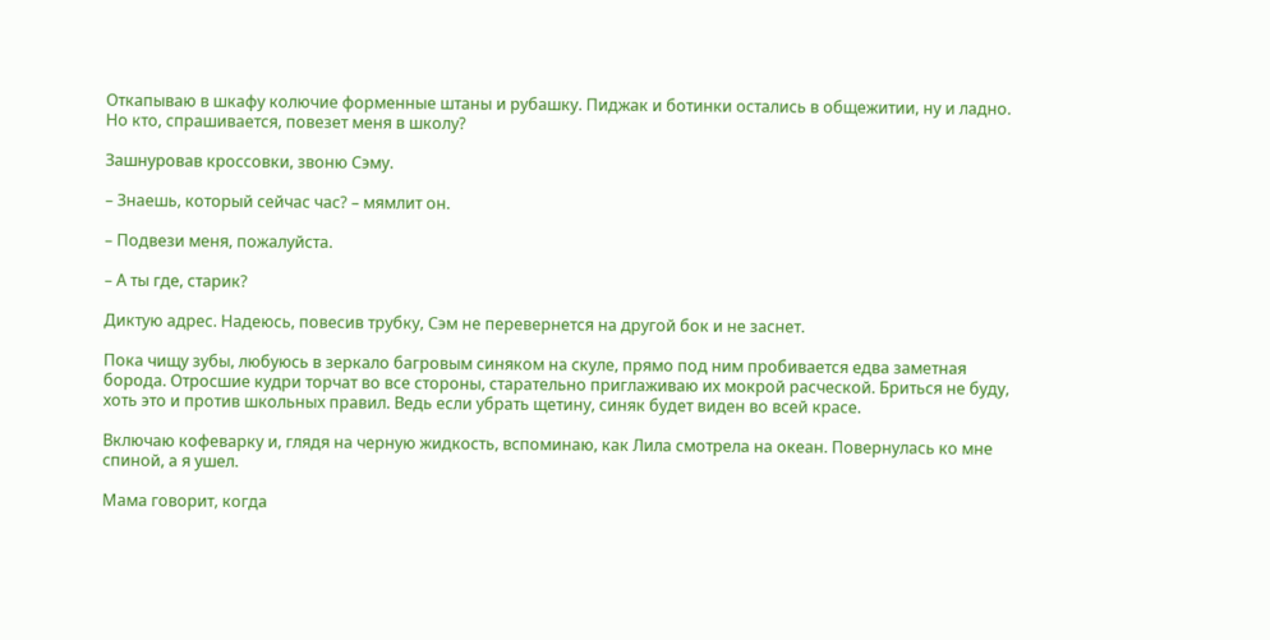Откапываю в шкафу колючие форменные штаны и рубашку. Пиджак и ботинки остались в общежитии, ну и ладно. Но кто, спрашивается, повезет меня в школу?

Зашнуровав кроссовки, звоню Сэму.

– Знаешь, который сейчас час? – мямлит он.

– Подвези меня, пожалуйста.

– А ты где, старик?

Диктую адрес. Надеюсь, повесив трубку, Сэм не перевернется на другой бок и не заснет.

Пока чищу зубы, любуюсь в зеркало багровым синяком на скуле, прямо под ним пробивается едва заметная борода. Отросшие кудри торчат во все стороны, старательно приглаживаю их мокрой расческой. Бриться не буду, хоть это и против школьных правил. Ведь если убрать щетину, синяк будет виден во всей красе.

Включаю кофеварку и, глядя на черную жидкость, вспоминаю, как Лила смотрела на океан. Повернулась ко мне спиной, а я ушел.

Мама говорит, когда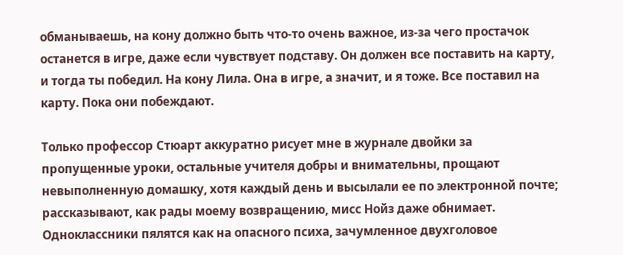обманываешь, на кону должно быть что-то очень важное, из-за чего простачок останется в игре, даже если чувствует подставу. Он должен все поставить на карту, и тогда ты победил. На кону Лила. Она в игре, а значит, и я тоже. Все поставил на карту. Пока они побеждают.

Только профессор Стюарт аккуратно рисует мне в журнале двойки за пропущенные уроки, остальные учителя добры и внимательны, прощают невыполненную домашку, хотя каждый день и высылали ее по электронной почте; рассказывают, как рады моему возвращению, мисс Нойз даже обнимает. Одноклассники пялятся как на опасного психа, зачумленное двухголовое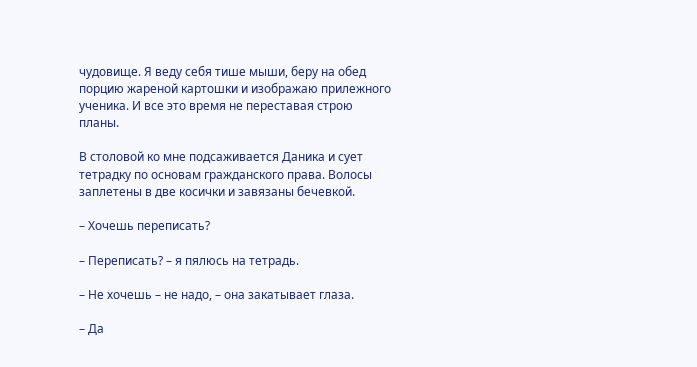чудовище. Я веду себя тише мыши, беру на обед порцию жареной картошки и изображаю прилежного ученика. И все это время не переставая строю планы.

В столовой ко мне подсаживается Даника и сует тетрадку по основам гражданского права. Волосы заплетены в две косички и завязаны бечевкой.

– Хочешь переписать?

– Переписать? – я пялюсь на тетрадь.

– Не хочешь – не надо, – она закатывает глаза.

– Да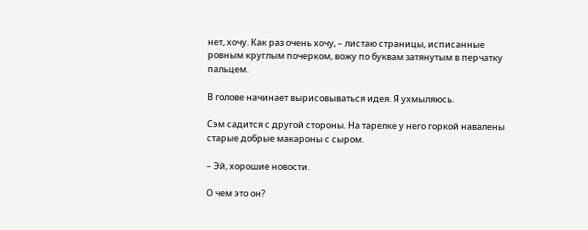нет, хочу. Как раз очень хочу, – листаю страницы, исписанные ровным круглым почерком, вожу по буквам затянутым в перчатку пальцем.

В голове начинает вырисовываться идея. Я ухмыляюсь.

Сэм садится с другой стороны. На тарелке у него горкой навалены старые добрые макароны с сыром.

– Эй, хорошие новости.

О чем это он?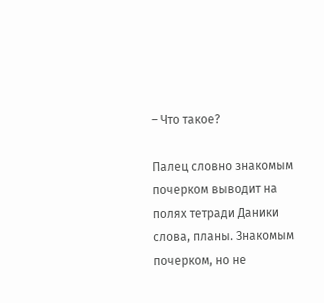– Что такое?

Палец словно знакомым почерком выводит на полях тетради Даники слова, планы. Знакомым почерком, но не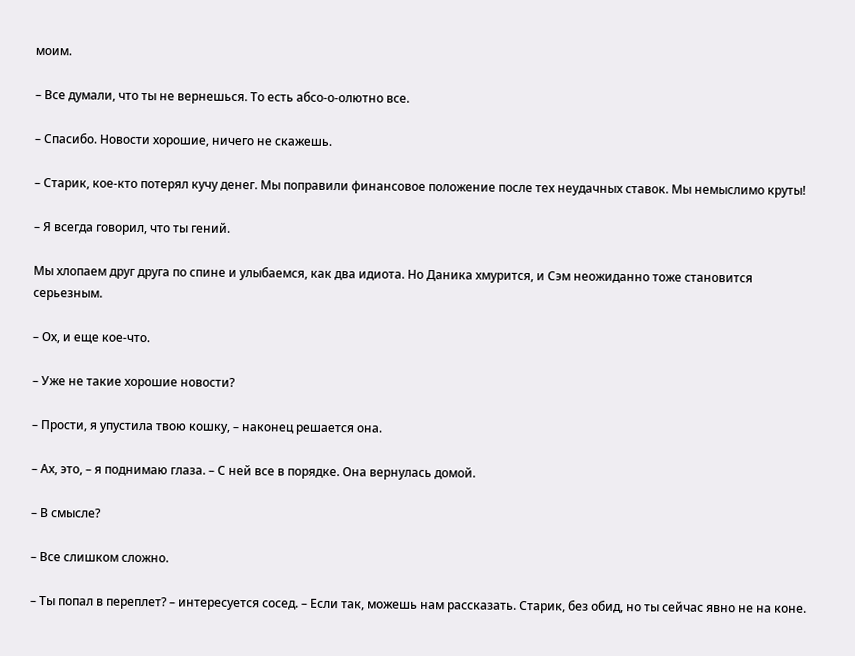моим.

– Все думали, что ты не вернешься. То есть абсо-о-олютно все.

– Спасибо. Новости хорошие, ничего не скажешь.

– Старик, кое-кто потерял кучу денег. Мы поправили финансовое положение после тех неудачных ставок. Мы немыслимо круты!

– Я всегда говорил, что ты гений.

Мы хлопаем друг друга по спине и улыбаемся, как два идиота. Но Даника хмурится, и Сэм неожиданно тоже становится серьезным.

– Ох, и еще кое-что.

– Уже не такие хорошие новости?

– Прости, я упустила твою кошку, – наконец решается она.

– Ах, это, – я поднимаю глаза. – С ней все в порядке. Она вернулась домой.

– В смысле?

– Все слишком сложно.

– Ты попал в переплет? – интересуется сосед. – Если так, можешь нам рассказать. Старик, без обид, но ты сейчас явно не на коне.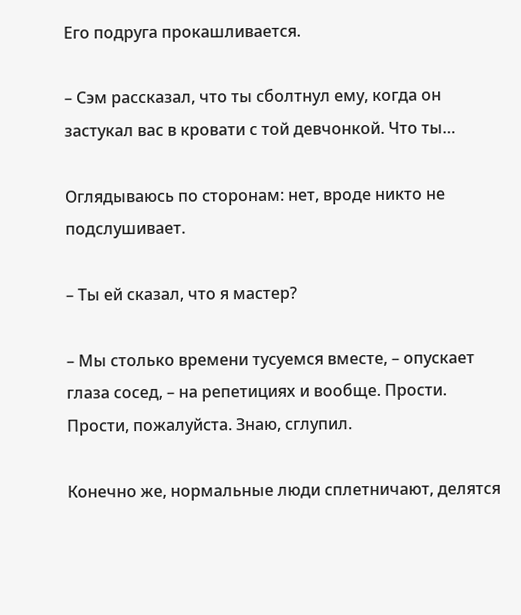Его подруга прокашливается.

– Сэм рассказал, что ты сболтнул ему, когда он застукал вас в кровати с той девчонкой. Что ты…

Оглядываюсь по сторонам: нет, вроде никто не подслушивает.

– Ты ей сказал, что я мастер?

– Мы столько времени тусуемся вместе, – опускает глаза сосед, – на репетициях и вообще. Прости. Прости, пожалуйста. Знаю, сглупил.

Конечно же, нормальные люди сплетничают, делятся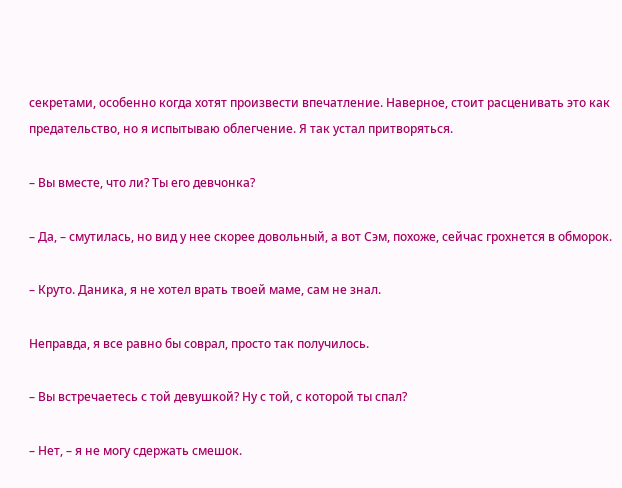секретами, особенно когда хотят произвести впечатление. Наверное, стоит расценивать это как предательство, но я испытываю облегчение. Я так устал притворяться.

– Вы вместе, что ли? Ты его девчонка?

– Да, – смутилась, но вид у нее скорее довольный, а вот Сэм, похоже, сейчас грохнется в обморок.

– Круто. Даника, я не хотел врать твоей маме, сам не знал.

Неправда, я все равно бы соврал, просто так получилось.

– Вы встречаетесь с той девушкой? Ну с той, с которой ты спал?

– Нет, – я не могу сдержать смешок.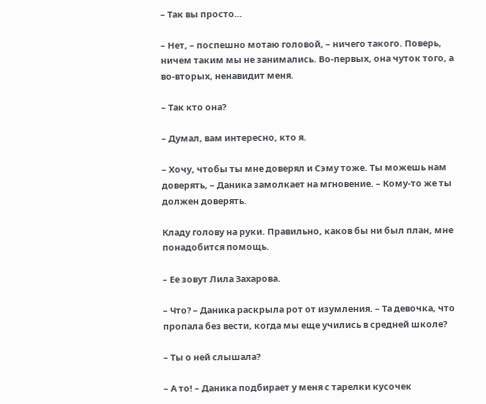– Так вы просто…

– Нет, – поспешно мотаю головой, – ничего такого. Поверь, ничем таким мы не занимались. Во-первых, она чуток того, а во-вторых, ненавидит меня.

– Так кто она?

– Думал, вам интересно, кто я.

– Хочу, чтобы ты мне доверял и Сэму тоже. Ты можешь нам доверять, – Даника замолкает на мгновение. – Кому-то же ты должен доверять.

Кладу голову на руки. Правильно, каков бы ни был план, мне понадобится помощь.

– Ее зовут Лила Захарова.

– Что? – Даника раскрыла рот от изумления. – Та девочка, что пропала без вести, когда мы еще учились в средней школе?

– Ты о ней слышала?

– А то! – Даника подбирает у меня с тарелки кусочек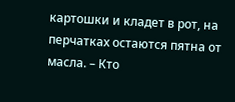картошки и кладет в рот, на перчатках остаются пятна от масла. – Кто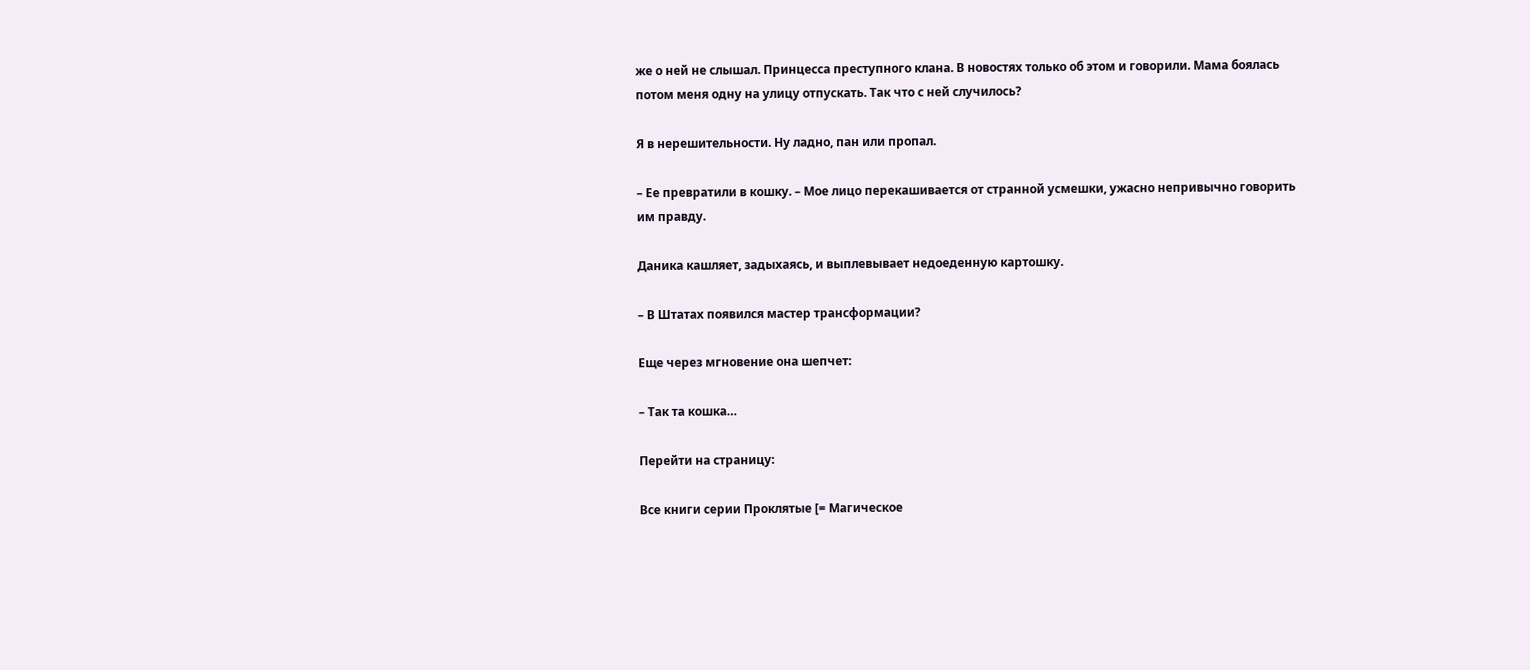же о ней не слышал. Принцесса преступного клана. В новостях только об этом и говорили. Мама боялась потом меня одну на улицу отпускать. Так что с ней случилось?

Я в нерешительности. Ну ладно, пан или пропал.

– Ее превратили в кошку. – Мое лицо перекашивается от странной усмешки, ужасно непривычно говорить им правду.

Даника кашляет, задыхаясь, и выплевывает недоеденную картошку.

– В Штатах появился мастер трансформации?

Еще через мгновение она шепчет:

– Так та кошка…

Перейти на страницу:

Все книги серии Проклятые [= Магическое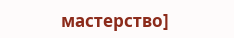мастерство]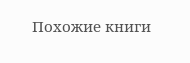Похожие книги